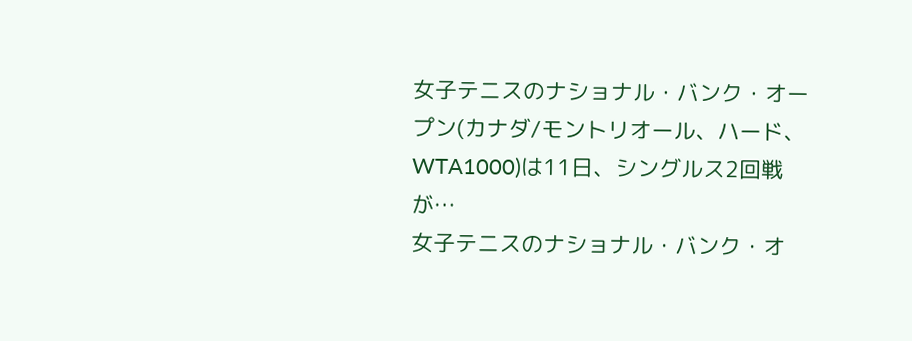女子テニスのナショナル・バンク・オープン(カナダ/モントリオール、ハード、WTA1000)は11日、シングルス2回戦が…
女子テニスのナショナル・バンク・オ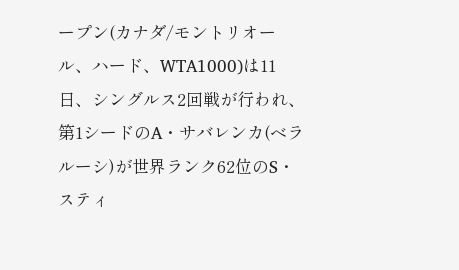ープン(カナダ/モントリオール、ハード、WTA1000)は11日、シングルス2回戦が行われ、第1シードのA・サバレンカ(ベラルーシ)が世界ランク62位のS・スティ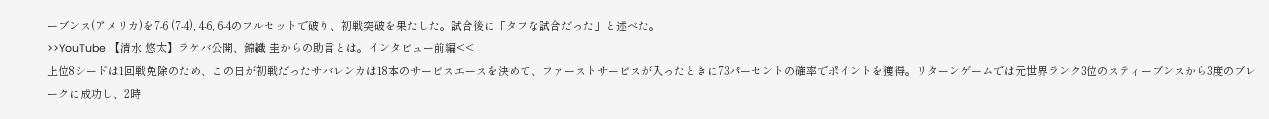ーブンス(アメリカ)を7-6 (7-4), 4-6, 6-4のフルセットで破り、初戦突破を果たした。試合後に「タフな試合だった」と述べた。
>>YouTube 【清水 悠太】ラケバ公開、錦織 圭からの助言とは。インタビュー前編<<
上位8シードは1回戦免除のため、この日が初戦だったサバレンカは18本のサービスエースを決めて、ファーストサービスが入ったときに73パーセントの確率でポイントを獲得。リターンゲームでは元世界ランク3位のスティーブンスから3度のブレークに成功し、2時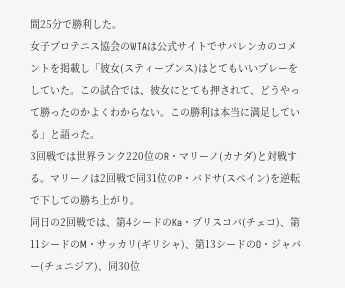間25分で勝利した。
女子プロテニス協会のWTAは公式サイトでサバレンカのコメントを掲載し「彼女(スティーブンス)はとてもいいプレーをしていた。この試合では、彼女にとても押されて、どうやって勝ったのかよくわからない。この勝利は本当に満足している」と語った。
3回戦では世界ランク220位のR・マリーノ(カナダ)と対戦する。マリーノは2回戦で同31位のP・バドサ(スペイン)を逆転で下しての勝ち上がり。
同日の2回戦では、第4シードのKa・プリスコバ(チェコ)、第11シードのM・サッカリ(ギリシャ)、第13シードのO・ジャバー(チュニジア)、同30位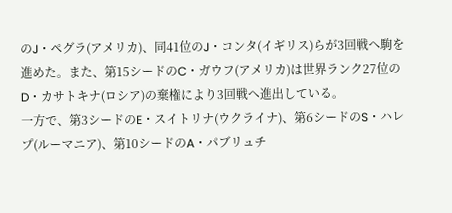のJ・ペグラ(アメリカ)、同41位のJ・コンタ(イギリス)らが3回戦へ駒を進めた。また、第15シードのC・ガウフ(アメリカ)は世界ランク27位のD・カサトキナ(ロシア)の棄権により3回戦へ進出している。
一方で、第3シードのE・スイトリナ(ウクライナ)、第6シードのS・ハレプ(ルーマニア)、第10シードのA・パブリュチ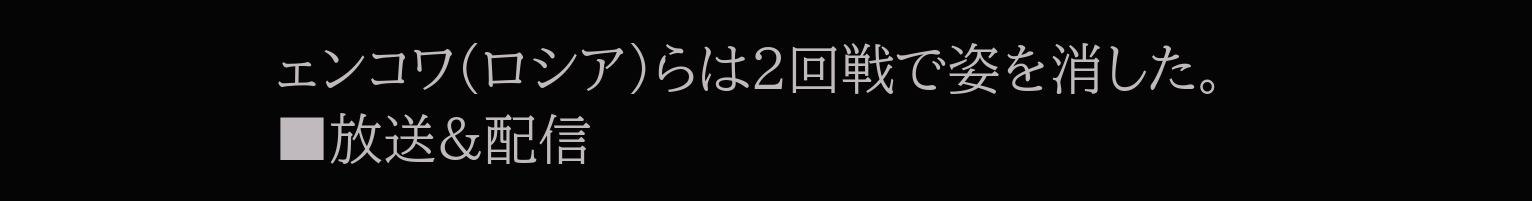ェンコワ(ロシア)らは2回戦で姿を消した。
■放送&配信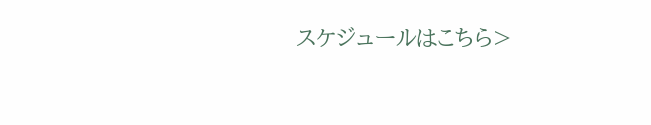スケジュールはこちら>